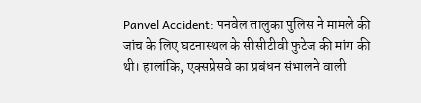Panvel Accident: पनवेल तालुका पुलिस ने मामले की जांच के लिए घटनास्थल के सीसीटीवी फुटेज की मांग की थी। हालांकि, एक्सप्रेसवे का प्रबंधन संभालने वाली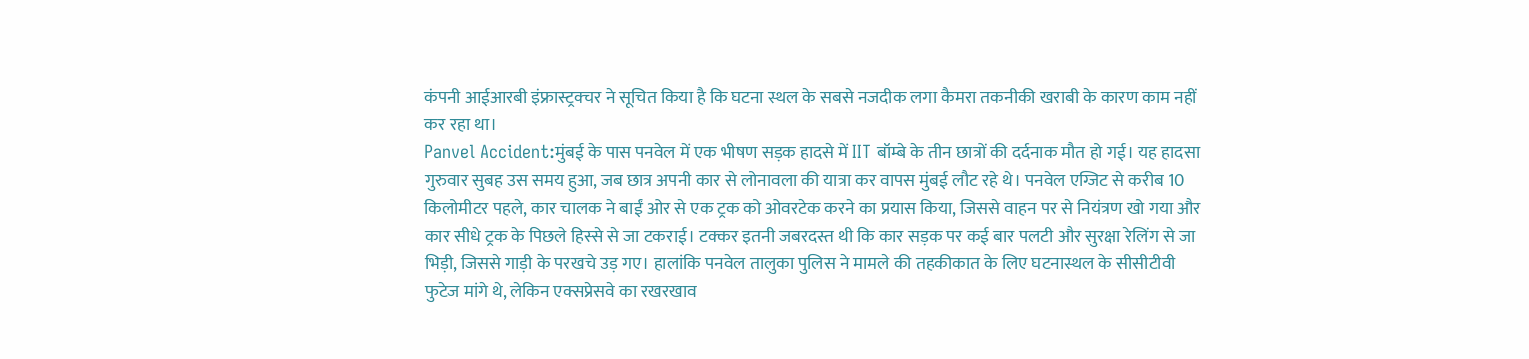कंपनी आईआरबी इंफ्रास्ट्रक्चर ने सूचित किया है कि घटना स्थल के सबसे नजदीक लगा कैमरा तकनीकी खराबी के कारण काम नहीं कर रहा था।
Panvel Accident:मुंबई के पास पनवेल में एक भीषण सड़क हादसे में IIT बॉम्बे के तीन छात्रों की दर्दनाक मौत हो गई। यह हादसा गुरुवार सुबह उस समय हुआ, जब छात्र अपनी कार से लोनावला की यात्रा कर वापस मुंबई लौट रहे थे। पनवेल एग्जिट से करीब 10 किलोमीटर पहले, कार चालक ने बाईं ओर से एक ट्रक को ओवरटेक करने का प्रयास किया, जिससे वाहन पर से नियंत्रण खो गया और कार सीधे ट्रक के पिछले हिस्से से जा टकराई। टक्कर इतनी जबरदस्त थी कि कार सड़क पर कई बार पलटी और सुरक्षा रेलिंग से जा भिड़ी, जिससे गाड़ी के परखचे उड़ गए। हालांकि पनवेल तालुका पुलिस ने मामले की तहकीकात के लिए घटनास्थल के सीसीटीवी फुटेज मांगे थे, लेकिन एक्सप्रेसवे का रखरखाव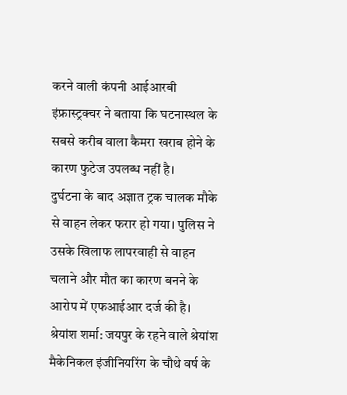करने वाली कंपनी आईआरबी इंफ्रास्ट्रक्चर ने बताया कि घटनास्थल के सबसे करीब वाला कैमरा खराब होने के कारण फुटेज उपलब्ध नहीं है।
दुर्घटना के बाद अज्ञात ट्रक चालक मौके से वाहन लेकर फरार हो गया। पुलिस ने उसके खिलाफ लापरवाही से वाहन चलाने और मौत का कारण बनने के आरोप में एफआईआर दर्ज की है।
श्रेयांश शर्मा: जयपुर के रहने वाले श्रेयांश मैकेनिकल इंजीनियरिंग के चौथे वर्ष के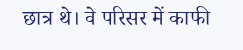छात्र थे। वे परिसर में काफी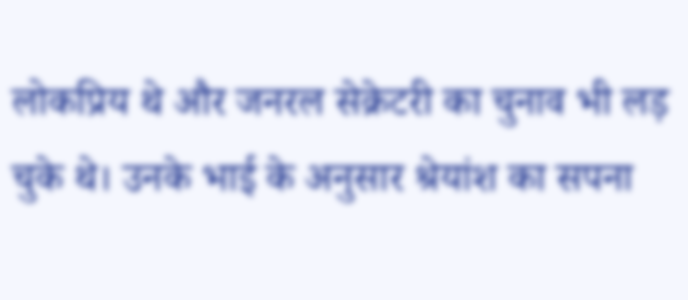लोकप्रिय थे और जनरल सेक्रेटरी का चुनाव भी लड़ चुके थे। उनके भाई के अनुसार श्रेयांश का सपना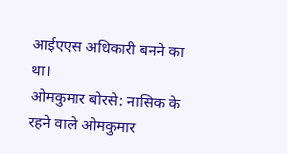आईएएस अधिकारी बनने का था।
ओमकुमार बोरसे: नासिक के रहने वाले ओमकुमार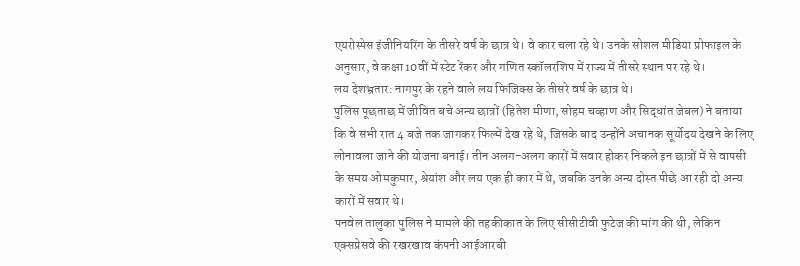एयरोस्पेस इंजीनियरिंग के तीसरे वर्ष के छात्र थे। वे कार चला रहे थे। उनके सोशल मीडिया प्रोफाइल के अनुसार, वे कक्षा 10वीं में स्टेट रेंकर और गणित स्कॉलरशिप में राज्य में तीसरे स्थान पर रहे थे।
लय देशभ्रतार: नागपुर के रहने वाले लय फिजिक्स के तीसरे वर्ष के छात्र थे।
पुलिस पूछताछ में जीवित बचे अन्य छात्रों (हितेश मीणा, सोहम चव्हाण और सिद्धांत जेबल) ने बताया कि वे सभी रात 4 बजे तक जागकर फिल्में देख रहे थे, जिसके बाद उन्होंने अचानक सूर्योदय देखने के लिए लोनावला जाने की योजना बनाई। तीन अलग-अलग कारों में सवार होकर निकले इन छात्रों में से वापसी के समय ओमकुमार, श्रेयांश और लय एक ही कार में थे, जबकि उनके अन्य दोस्त पीछे आ रही दो अन्य कारों में सवार थे।
पनवेल तालुका पुलिस ने मामले की तहकीकात के लिए सीसीटीवी फुटेज की मांग की थी, लेकिन एक्सप्रेसवे की रखरखाव कंपनी आईआरबी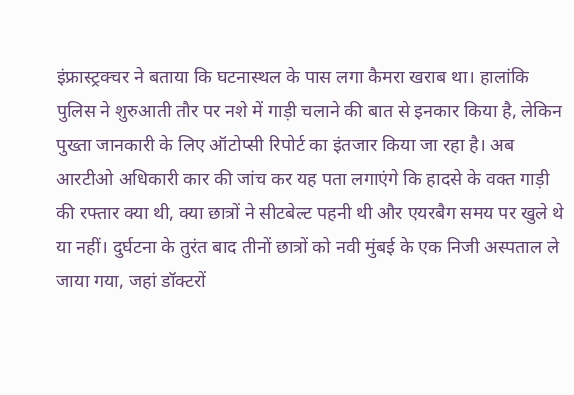इंफ्रास्ट्रक्चर ने बताया कि घटनास्थल के पास लगा कैमरा खराब था। हालांकि पुलिस ने शुरुआती तौर पर नशे में गाड़ी चलाने की बात से इनकार किया है, लेकिन पुख्ता जानकारी के लिए ऑटोप्सी रिपोर्ट का इंतजार किया जा रहा है। अब आरटीओ अधिकारी कार की जांच कर यह पता लगाएंगे कि हादसे के वक्त गाड़ी की रफ्तार क्या थी, क्या छात्रों ने सीटबेल्ट पहनी थी और एयरबैग समय पर खुले थे या नहीं। दुर्घटना के तुरंत बाद तीनों छात्रों को नवी मुंबई के एक निजी अस्पताल ले जाया गया, जहां डॉक्टरों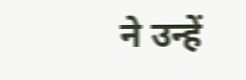ने उन्हें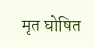मृत घोषित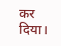कर दिया।